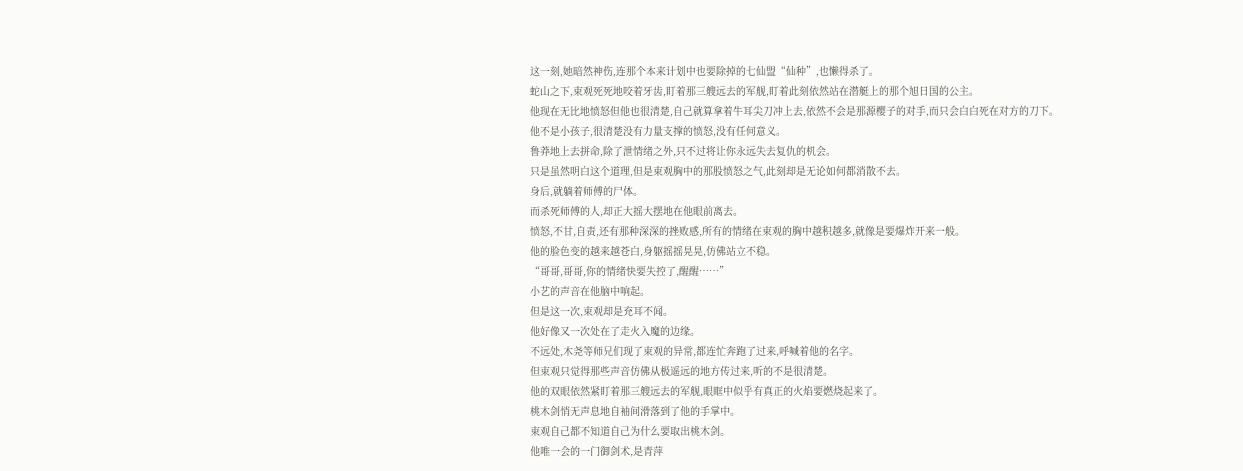这一刻,她暗然神伤,连那个本来计划中也要除掉的七仙盟“仙种”,也懒得杀了。
蛇山之下,束观死死地咬着牙齿,盯着那三艘远去的军舰,盯着此刻依然站在潜艇上的那个旭日国的公主。
他现在无比地愤怒但他也很清楚,自己就算拿着牛耳尖刀冲上去,依然不会是那源樱子的对手,而只会白白死在对方的刀下。
他不是小孩子,很清楚没有力量支撑的愤怒,没有任何意义。
鲁莽地上去拼命,除了泄情绪之外,只不过将让你永远失去复仇的机会。
只是虽然明白这个道理,但是束观胸中的那股愤怒之气,此刻却是无论如何都消散不去。
身后,就躺着师傅的尸体。
而杀死师傅的人,却正大摇大摆地在他眼前离去。
愤怒,不甘,自责,还有那种深深的挫败感,所有的情绪在束观的胸中越积越多,就像是要爆炸开来一般。
他的脸色变的越来越苍白,身躯摇摇晃晃,仿佛站立不稳。
“哥哥,哥哥,你的情绪快要失控了,醒醒……”
小艺的声音在他脑中响起。
但是这一次,束观却是充耳不闻。
他好像又一次处在了走火入魔的边缘。
不远处,木尧等师兄们现了束观的异常,都连忙奔跑了过来,呼喊着他的名字。
但束观只觉得那些声音仿佛从极遥远的地方传过来,听的不是很清楚。
他的双眼依然紧盯着那三艘远去的军舰,眼眶中似乎有真正的火焰要燃烧起来了。
桃木剑悄无声息地自袖间滑落到了他的手掌中。
束观自己都不知道自己为什么要取出桃木剑。
他唯一会的一门御剑术,是青萍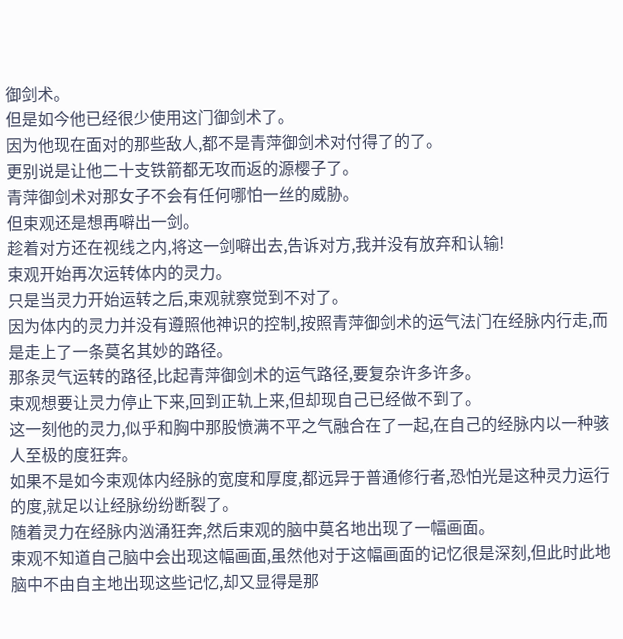御剑术。
但是如今他已经很少使用这门御剑术了。
因为他现在面对的那些敌人,都不是青萍御剑术对付得了的了。
更别说是让他二十支铁箭都无攻而返的源樱子了。
青萍御剑术对那女子不会有任何哪怕一丝的威胁。
但束观还是想再噼出一剑。
趁着对方还在视线之内,将这一剑噼出去,告诉对方,我并没有放弃和认输!
束观开始再次运转体内的灵力。
只是当灵力开始运转之后,束观就察觉到不对了。
因为体内的灵力并没有遵照他神识的控制,按照青萍御剑术的运气法门在经脉内行走,而是走上了一条莫名其妙的路径。
那条灵气运转的路径,比起青萍御剑术的运气路径,要复杂许多许多。
束观想要让灵力停止下来,回到正轨上来,但却现自己已经做不到了。
这一刻他的灵力,似乎和胸中那股愤满不平之气融合在了一起,在自己的经脉内以一种骇人至极的度狂奔。
如果不是如今束观体内经脉的宽度和厚度,都远异于普通修行者,恐怕光是这种灵力运行的度,就足以让经脉纷纷断裂了。
随着灵力在经脉内汹涌狂奔,然后束观的脑中莫名地出现了一幅画面。
束观不知道自己脑中会出现这幅画面,虽然他对于这幅画面的记忆很是深刻,但此时此地脑中不由自主地出现这些记忆,却又显得是那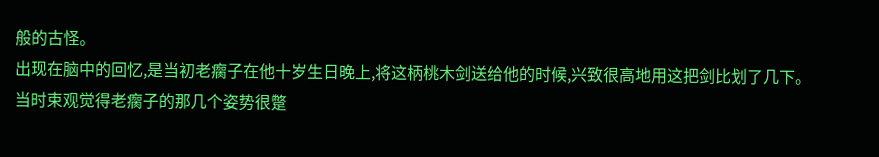般的古怪。
出现在脑中的回忆,是当初老瘸子在他十岁生日晚上,将这柄桃木剑送给他的时候,兴致很高地用这把剑比划了几下。
当时束观觉得老瘸子的那几个姿势很蹩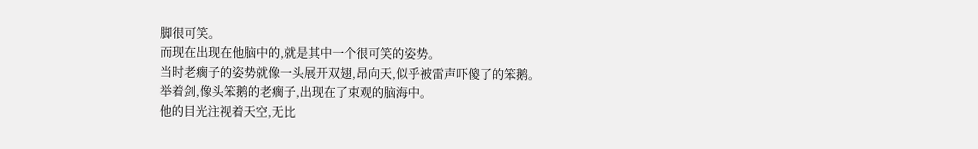脚很可笑。
而现在出现在他脑中的,就是其中一个很可笑的姿势。
当时老瘸子的姿势就像一头展开双翅,昂向天,似乎被雷声吓傻了的笨鹅。
举着剑,像头笨鹅的老瘸子,出现在了束观的脑海中。
他的目光注视着天空,无比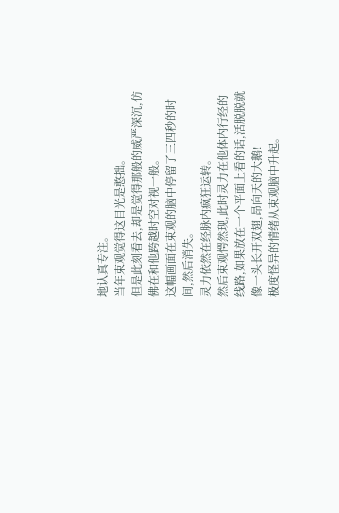地认真专注。
当年束观觉得这目光是憨拙。
但是此刻看去,却是觉得那般的威严深沉,仿佛在和他跨越时空对视一般。
这幅画面在束观的脑中停留了三四秒的时间,然后消失。
灵力依然在经脉内疯狂运转。
然后束观愕然现,此时灵力在他体内行经的线路,如果放在一个平面上看的话,活脱脱就像一头长开双翅,昂向天的大鹅!
极度怪异的情绪从束观脑中升起。